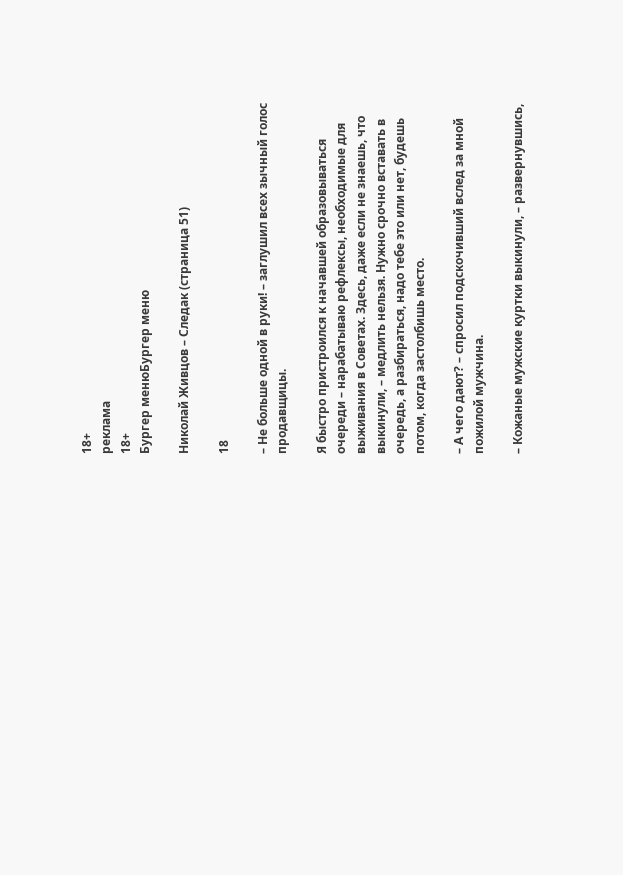18+
реклама
18+
Бургер менюБургер меню

Николай Живцов – Следак (страница 51)

18

– Не больше одной в руки! – заглушил всех зычный голос продавщицы.

Я быстро пристроился к начавшей образовываться очереди – нарабатываю рефлексы, необходимые для выживания в Советах. Здесь, даже если не знаешь, что выкинули, – медлить нельзя. Нужно срочно вставать в очередь, а разбираться, надо тебе это или нет, будешь потом, когда застолбишь место.

– А чего дают? – спросил подскочивший вслед за мной пожилой мужчина.

– Кожаные мужские куртки выкинули, – развернувшись,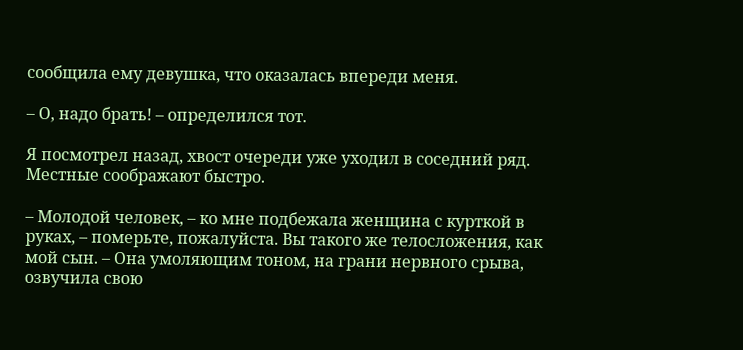сообщила ему девушка, что оказалась впереди меня.

– О, надо брать! – определился тот.

Я посмотрел назад, хвост очереди уже уходил в соседний ряд. Местные соображают быстро.

– Молодой человек, – ко мне подбежала женщина с курткой в руках, – померьте, пожалуйста. Вы такого же телосложения, как мой сын. – Она умоляющим тоном, на грани нервного срыва, озвучила свою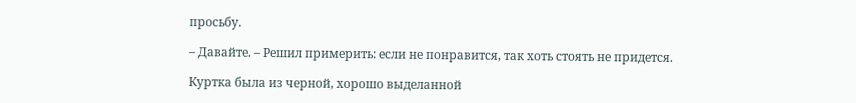просьбу.

– Давайте. – Решил примерить: если не понравится, так хоть стоять не придется.

Куртка была из черной, хорошо выделанной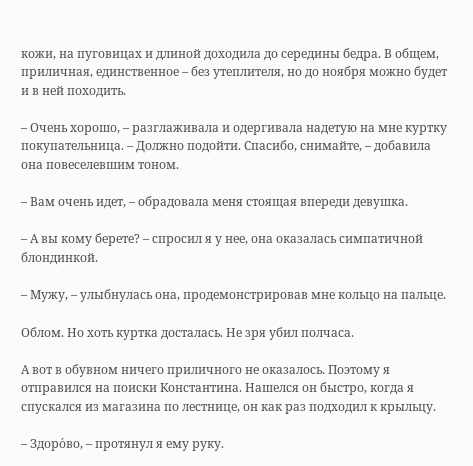кожи, на пуговицах и длиной доходила до середины бедра. В общем, приличная, единственное – без утеплителя, но до ноября можно будет и в ней походить.

– Очень хорошо, – разглаживала и одергивала надетую на мне куртку покупательница. – Должно подойти. Спасибо, снимайте, – добавила она повеселевшим тоном.

– Вам очень идет, – обрадовала меня стоящая впереди девушка.

– А вы кому берете? – спросил я у нее, она оказалась симпатичной блондинкой.

– Мужу, – улыбнулась она, продемонстрировав мне кольцо на пальце.

Облом. Но хоть куртка досталась. Не зря убил полчаса.

А вот в обувном ничего приличного не оказалось. Поэтому я отправился на поиски Константина. Нашелся он быстро, когда я спускался из магазина по лестнице, он как раз подходил к крыльцу.

– Здоро́во, – протянул я ему руку.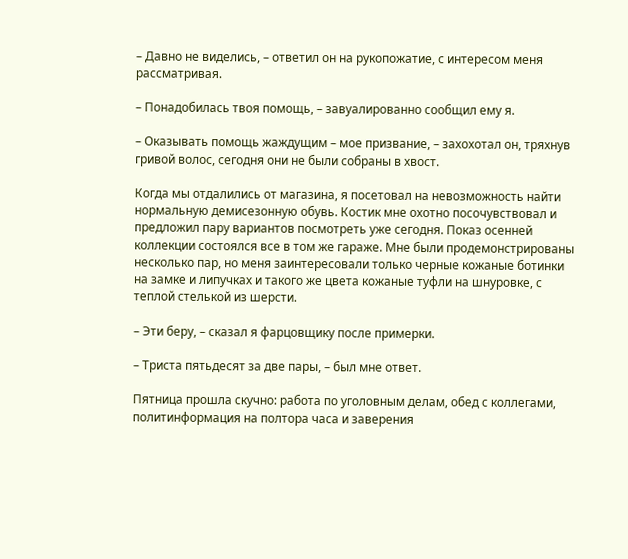– Давно не виделись, – ответил он на рукопожатие, с интересом меня рассматривая.

– Понадобилась твоя помощь, – завуалированно сообщил ему я.

– Оказывать помощь жаждущим – мое призвание, – захохотал он, тряхнув гривой волос, сегодня они не были собраны в хвост.

Когда мы отдалились от магазина, я посетовал на невозможность найти нормальную демисезонную обувь. Костик мне охотно посочувствовал и предложил пару вариантов посмотреть уже сегодня. Показ осенней коллекции состоялся все в том же гараже. Мне были продемонстрированы несколько пар, но меня заинтересовали только черные кожаные ботинки на замке и липучках и такого же цвета кожаные туфли на шнуровке, с теплой стелькой из шерсти.

– Эти беру, – сказал я фарцовщику после примерки.

– Триста пятьдесят за две пары, – был мне ответ.

Пятница прошла скучно: работа по уголовным делам, обед с коллегами, политинформация на полтора часа и заверения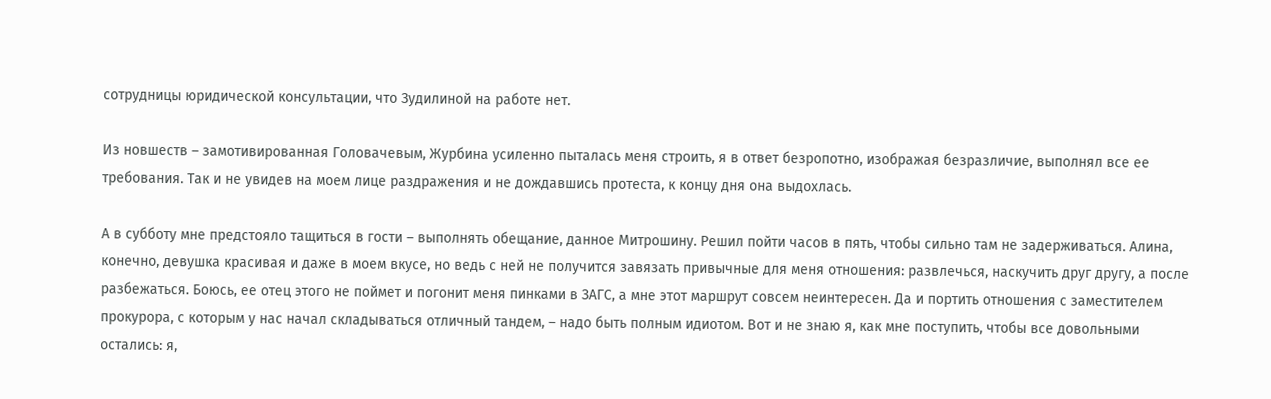сотрудницы юридической консультации, что Зудилиной на работе нет.

Из новшеств – замотивированная Головачевым, Журбина усиленно пыталась меня строить, я в ответ безропотно, изображая безразличие, выполнял все ее требования. Так и не увидев на моем лице раздражения и не дождавшись протеста, к концу дня она выдохлась.

А в субботу мне предстояло тащиться в гости – выполнять обещание, данное Митрошину. Решил пойти часов в пять, чтобы сильно там не задерживаться. Алина, конечно, девушка красивая и даже в моем вкусе, но ведь с ней не получится завязать привычные для меня отношения: развлечься, наскучить друг другу, а после разбежаться. Боюсь, ее отец этого не поймет и погонит меня пинками в ЗАГС, а мне этот маршрут совсем неинтересен. Да и портить отношения с заместителем прокурора, с которым у нас начал складываться отличный тандем, – надо быть полным идиотом. Вот и не знаю я, как мне поступить, чтобы все довольными остались: я,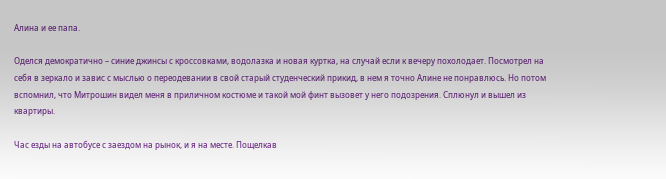Алина и ее папа.

Оделся демократично – синие джинсы с кроссовками, водолазка и новая куртка, на случай если к вечеру похолодает. Посмотрел на себя в зеркало и завис с мыслью о переодевании в свой старый студенческий прикид, в нем я точно Алине не понравлюсь. Но потом вспомнил, что Митрошин видел меня в приличном костюме и такой мой финт вызовет у него подозрения. Сплюнул и вышел из квартиры.

Час езды на автобусе с заездом на рынок, и я на месте. Пощелкав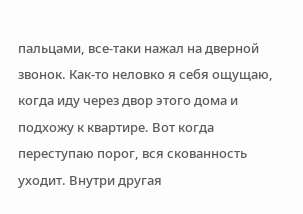пальцами, все-таки нажал на дверной звонок. Как-то неловко я себя ощущаю, когда иду через двор этого дома и подхожу к квартире. Вот когда переступаю порог, вся скованность уходит. Внутри другая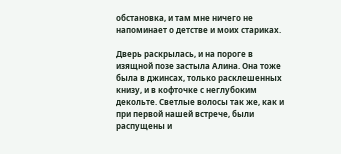обстановка, и там мне ничего не напоминает о детстве и моих стариках.

Дверь раскрылась, и на пороге в изящной позе застыла Алина. Она тоже была в джинсах, только расклешенных книзу, и в кофточке с неглубоким декольте. Светлые волосы так же, как и при первой нашей встрече, были распущены и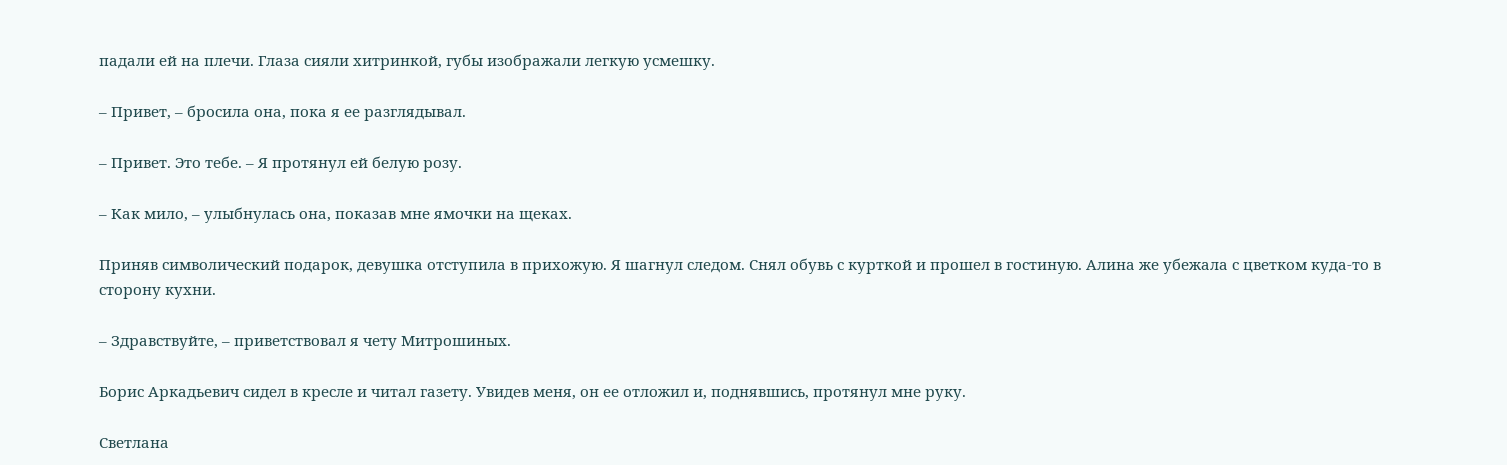падали ей на плечи. Глаза сияли хитринкой, губы изображали легкую усмешку.

– Привет, – бросила она, пока я ее разглядывал.

– Привет. Это тебе. – Я протянул ей белую розу.

– Как мило, – улыбнулась она, показав мне ямочки на щеках.

Приняв символический подарок, девушка отступила в прихожую. Я шагнул следом. Снял обувь с курткой и прошел в гостиную. Алина же убежала с цветком куда-то в сторону кухни.

– Здравствуйте, – приветствовал я чету Митрошиных.

Борис Аркадьевич сидел в кресле и читал газету. Увидев меня, он ее отложил и, поднявшись, протянул мне руку.

Светлана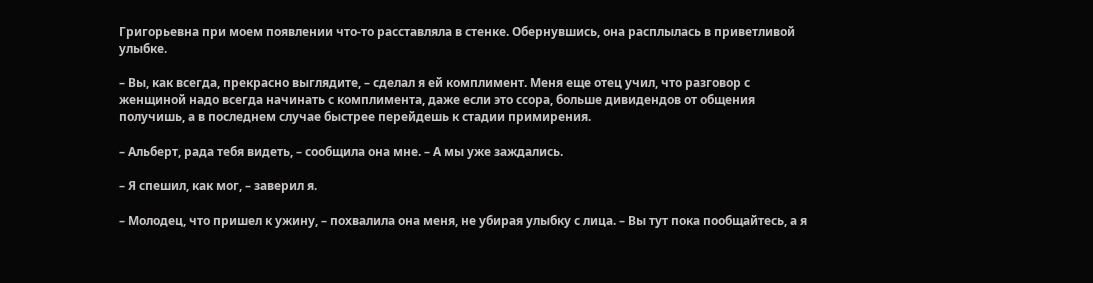Григорьевна при моем появлении что-то расставляла в стенке. Обернувшись, она расплылась в приветливой улыбке.

– Вы, как всегда, прекрасно выглядите, – сделал я ей комплимент. Меня еще отец учил, что разговор с женщиной надо всегда начинать с комплимента, даже если это ссора, больше дивидендов от общения получишь, а в последнем случае быстрее перейдешь к стадии примирения.

– Альберт, рада тебя видеть, – сообщила она мне. – А мы уже заждались.

– Я спешил, как мог, – заверил я.

– Молодец, что пришел к ужину, – похвалила она меня, не убирая улыбку с лица. – Вы тут пока пообщайтесь, а я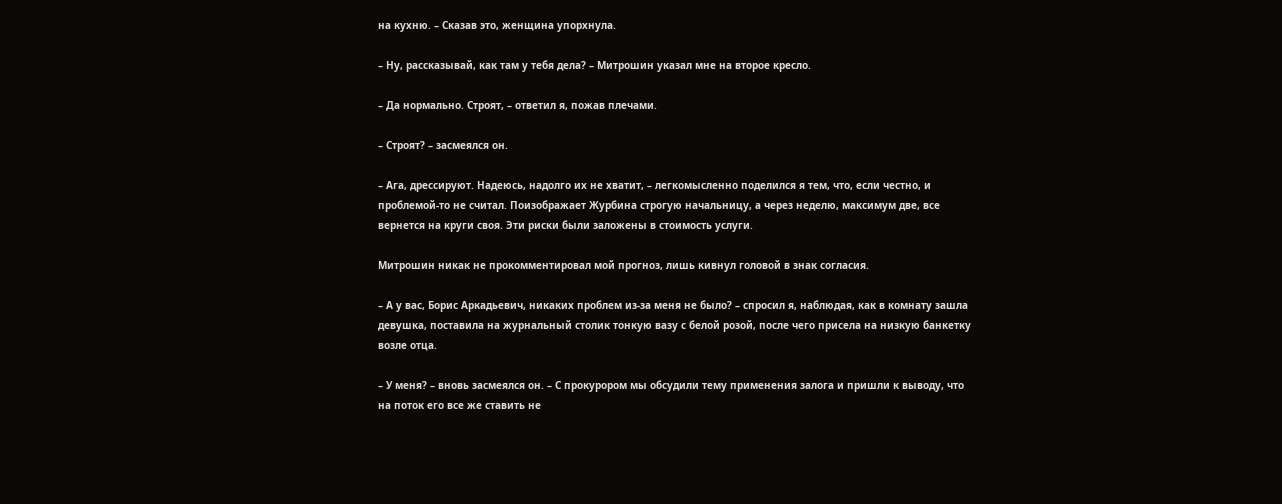на кухню. – Сказав это, женщина упорхнула.

– Ну, рассказывай, как там у тебя дела? – Митрошин указал мне на второе кресло.

– Да нормально. Строят, – ответил я, пожав плечами.

– Строят? – засмеялся он.

– Ага, дрессируют. Надеюсь, надолго их не хватит, – легкомысленно поделился я тем, что, если честно, и проблемой-то не считал. Поизображает Журбина строгую начальницу, а через неделю, максимум две, все вернется на круги своя. Эти риски были заложены в стоимость услуги.

Митрошин никак не прокомментировал мой прогноз, лишь кивнул головой в знак согласия.

– А у вас, Борис Аркадьевич, никаких проблем из-за меня не было? – спросил я, наблюдая, как в комнату зашла девушка, поставила на журнальный столик тонкую вазу с белой розой, после чего присела на низкую банкетку возле отца.

– У меня? – вновь засмеялся он. – С прокурором мы обсудили тему применения залога и пришли к выводу, что на поток его все же ставить не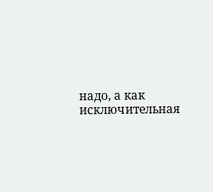надо, а как исключительная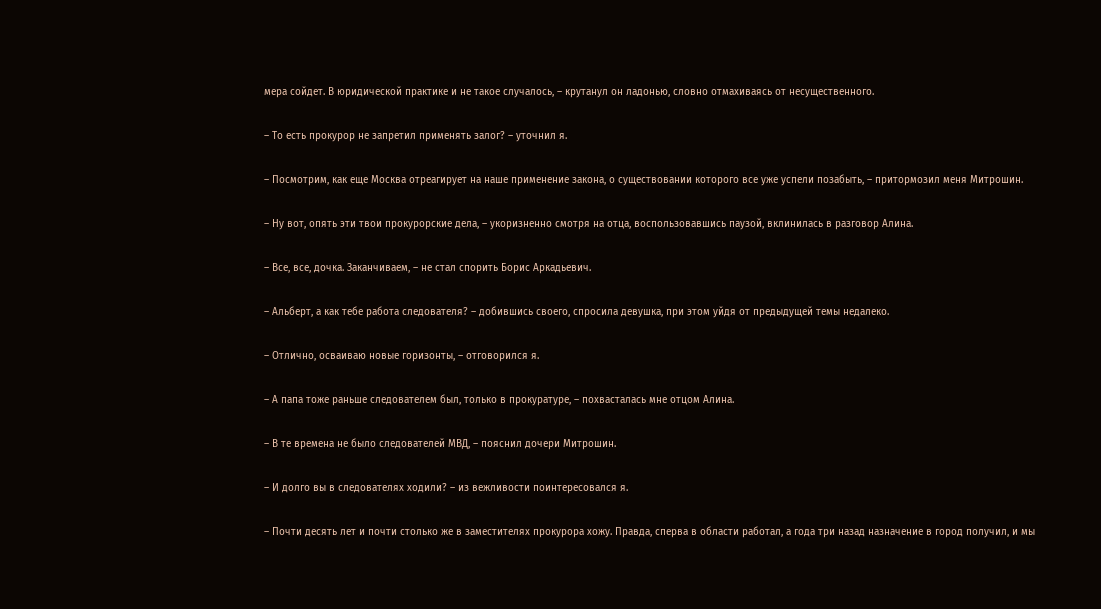мера сойдет. В юридической практике и не такое случалось, – крутанул он ладонью, словно отмахиваясь от несущественного.

– То есть прокурор не запретил применять залог? – уточнил я.

– Посмотрим, как еще Москва отреагирует на наше применение закона, о существовании которого все уже успели позабыть, – притормозил меня Митрошин.

– Ну вот, опять эти твои прокурорские дела, – укоризненно смотря на отца, воспользовавшись паузой, вклинилась в разговор Алина.

– Все, все, дочка. Заканчиваем, – не стал спорить Борис Аркадьевич.

– Альберт, а как тебе работа следователя? – добившись своего, спросила девушка, при этом уйдя от предыдущей темы недалеко.

– Отлично, осваиваю новые горизонты, – отговорился я.

– А папа тоже раньше следователем был, только в прокуратуре, – похвасталась мне отцом Алина.

– В те времена не было следователей МВД, – пояснил дочери Митрошин.

– И долго вы в следователях ходили? – из вежливости поинтересовался я.

– Почти десять лет и почти столько же в заместителях прокурора хожу. Правда, сперва в области работал, а года три назад назначение в город получил, и мы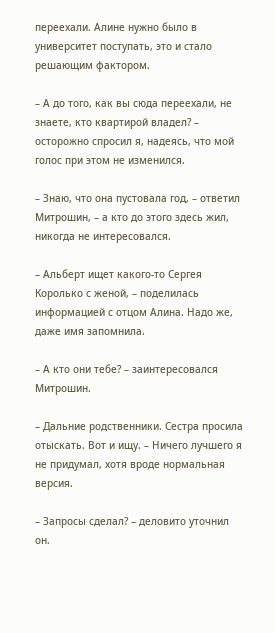переехали. Алине нужно было в университет поступать, это и стало решающим фактором.

– А до того, как вы сюда переехали, не знаете, кто квартирой владел? – осторожно спросил я, надеясь, что мой голос при этом не изменился.

– Знаю, что она пустовала год, – ответил Митрошин, – а кто до этого здесь жил, никогда не интересовался.

– Альберт ищет какого-то Сергея Королько с женой, – поделилась информацией с отцом Алина. Надо же, даже имя запомнила.

– А кто они тебе? – заинтересовался Митрошин.

– Дальние родственники. Сестра просила отыскать. Вот и ищу. – Ничего лучшего я не придумал, хотя вроде нормальная версия.

– Запросы сделал? – деловито уточнил он.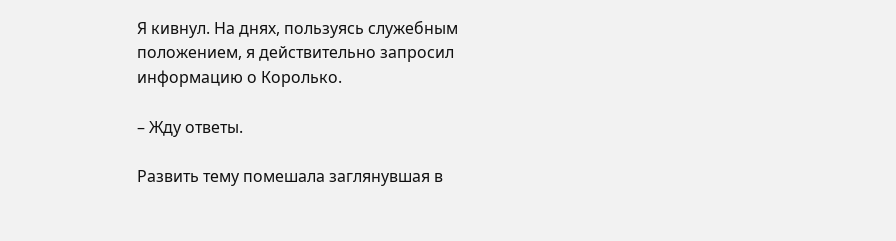Я кивнул. На днях, пользуясь служебным положением, я действительно запросил информацию о Королько.

– Жду ответы.

Развить тему помешала заглянувшая в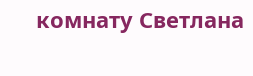комнату Светлана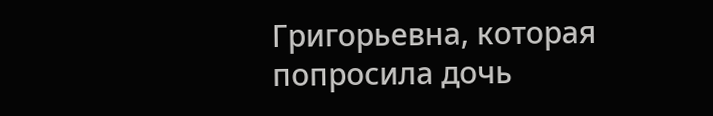Григорьевна, которая попросила дочь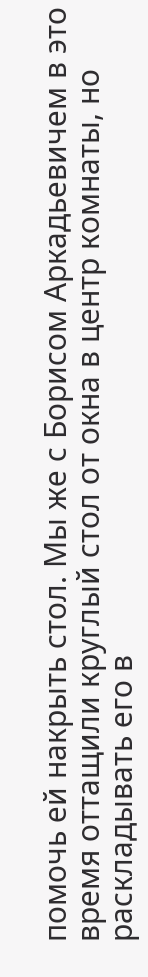помочь ей накрыть стол. Мы же с Борисом Аркадьевичем в это время оттащили круглый стол от окна в центр комнаты, но раскладывать его в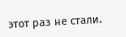этот раз не стали.